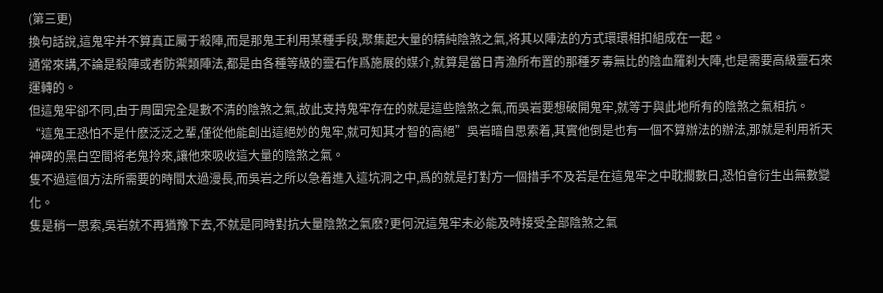(第三更)
換句話說,這鬼牢并不算真正屬于殺陣,而是那鬼王利用某種手段,聚集起大量的精純陰煞之氣,将其以陣法的方式環環相扣組成在一起。
通常來講,不論是殺陣或者防禦類陣法,都是由各種等級的靈石作爲施展的媒介,就算是當日青漁所布置的那種歹毒無比的陰血羅刹大陣,也是需要高級靈石來運轉的。
但這鬼牢卻不同,由于周圍完全是數不清的陰煞之氣,故此支持鬼牢存在的就是這些陰煞之氣,而吳岩要想破開鬼牢,就等于與此地所有的陰煞之氣相抗。
“這鬼王恐怕不是什麽泛泛之輩,僅從他能創出這絕妙的鬼牢,就可知其才智的高絕”吳岩暗自思索着,其實他倒是也有一個不算辦法的辦法,那就是利用祈天神碑的黑白空間将老鬼拎來,讓他來吸收這大量的陰煞之氣。
隻不過這個方法所需要的時間太過漫長,而吳岩之所以急着進入這坑洞之中,爲的就是打對方一個措手不及若是在這鬼牢之中耽擱數日,恐怕會衍生出無數變化。
隻是稍一思索,吳岩就不再猶豫下去,不就是同時對抗大量陰煞之氣麽?更何況這鬼牢未必能及時接受全部陰煞之氣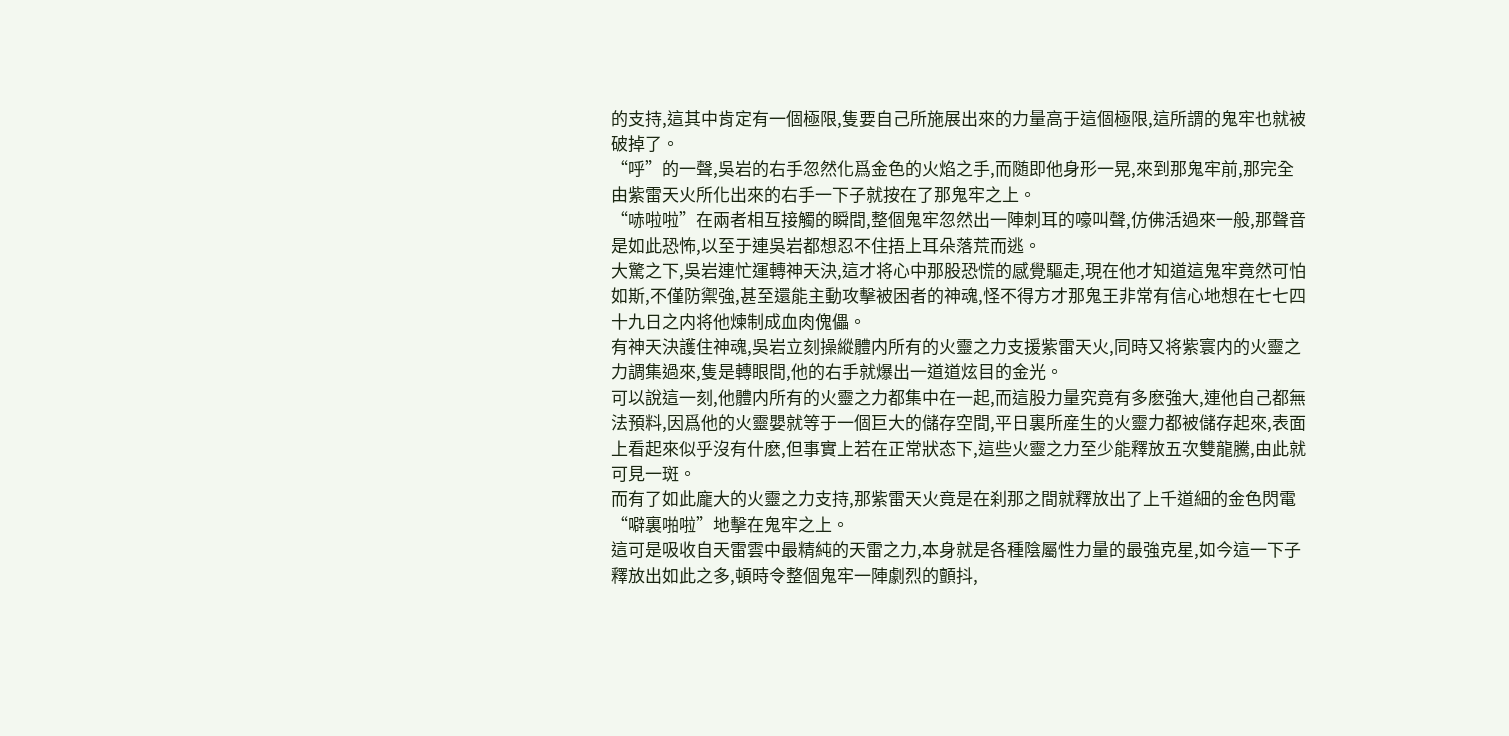的支持,這其中肯定有一個極限,隻要自己所施展出來的力量高于這個極限,這所謂的鬼牢也就被破掉了。
“呼”的一聲,吳岩的右手忽然化爲金色的火焰之手,而随即他身形一晃,來到那鬼牢前,那完全由紫雷天火所化出來的右手一下子就按在了那鬼牢之上。
“哧啦啦”在兩者相互接觸的瞬間,整個鬼牢忽然出一陣刺耳的嚎叫聲,仿佛活過來一般,那聲音是如此恐怖,以至于連吳岩都想忍不住捂上耳朵落荒而逃。
大驚之下,吳岩連忙運轉神天決,這才将心中那股恐慌的感覺驅走,現在他才知道這鬼牢竟然可怕如斯,不僅防禦強,甚至還能主動攻擊被困者的神魂,怪不得方才那鬼王非常有信心地想在七七四十九日之内将他煉制成血肉傀儡。
有神天決護住神魂,吳岩立刻操縱體内所有的火靈之力支援紫雷天火,同時又将紫寰内的火靈之力調集過來,隻是轉眼間,他的右手就爆出一道道炫目的金光。
可以說這一刻,他體内所有的火靈之力都集中在一起,而這股力量究竟有多麽強大,連他自己都無法預料,因爲他的火靈嬰就等于一個巨大的儲存空間,平日裏所産生的火靈力都被儲存起來,表面上看起來似乎沒有什麽,但事實上若在正常狀态下,這些火靈之力至少能釋放五次雙龍騰,由此就可見一斑。
而有了如此龐大的火靈之力支持,那紫雷天火竟是在刹那之間就釋放出了上千道細的金色閃電“噼裏啪啦”地擊在鬼牢之上。
這可是吸收自天雷雲中最精純的天雷之力,本身就是各種陰屬性力量的最強克星,如今這一下子釋放出如此之多,頓時令整個鬼牢一陣劇烈的顫抖,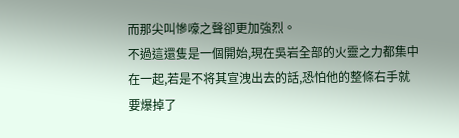而那尖叫慘嚎之聲卻更加強烈。
不過這還隻是一個開始,現在吳岩全部的火靈之力都集中在一起,若是不将其宣洩出去的話,恐怕他的整條右手就要爆掉了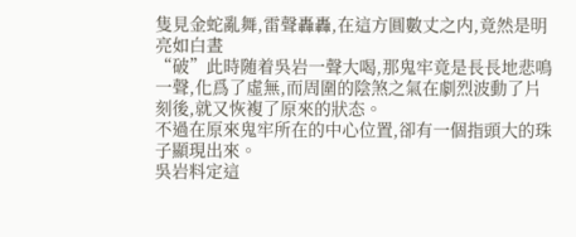隻見金蛇亂舞,雷聲轟轟,在這方圓數丈之内,竟然是明亮如白晝
“破”此時随着吳岩一聲大喝,那鬼牢竟是長長地悲鳴一聲,化爲了虛無,而周圍的陰煞之氣在劇烈波動了片刻後,就又恢複了原來的狀态。
不過在原來鬼牢所在的中心位置,卻有一個指頭大的珠子顯現出來。
吳岩料定這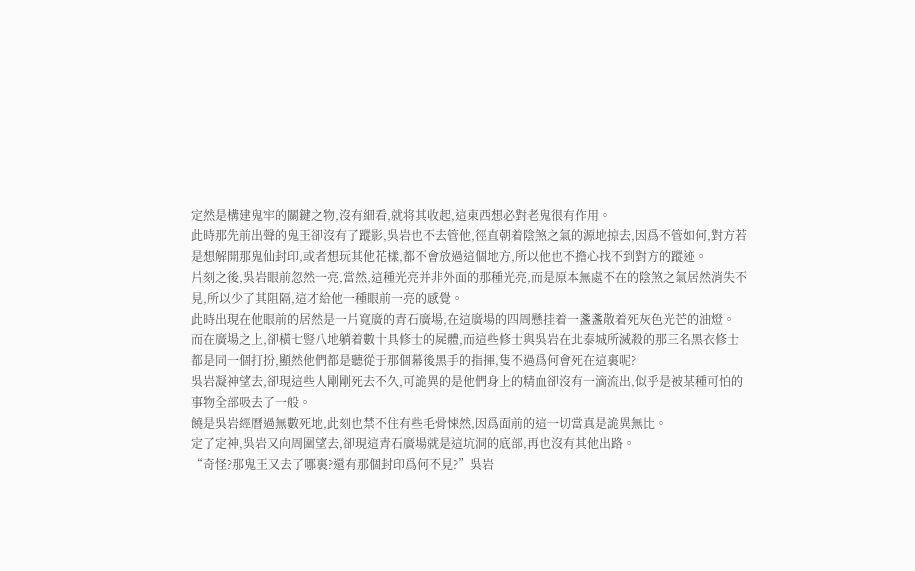定然是構建鬼牢的關鍵之物,沒有細看,就将其收起,這東西想必對老鬼很有作用。
此時那先前出聲的鬼王卻沒有了蹤影,吳岩也不去管他,徑直朝着陰煞之氣的源地掠去,因爲不管如何,對方若是想解開那鬼仙封印,或者想玩其他花樣,都不會放過這個地方,所以他也不擔心找不到對方的蹤迹。
片刻之後,吳岩眼前忽然一亮,當然,這種光亮并非外面的那種光亮,而是原本無處不在的陰煞之氣居然消失不見,所以少了其阻隔,這才給他一種眼前一亮的感覺。
此時出現在他眼前的居然是一片寬廣的青石廣場,在這廣場的四周懸挂着一盞盞散着死灰色光芒的油燈。
而在廣場之上,卻橫七豎八地躺着數十具修士的屍體,而這些修士與吳岩在北泰城所滅殺的那三名黑衣修士都是同一個打扮,顯然他們都是聽從于那個幕後黑手的指揮,隻不過爲何會死在這裏呢?
吳岩凝神望去,卻現這些人剛剛死去不久,可詭異的是他們身上的精血卻沒有一滴流出,似乎是被某種可怕的事物全部吸去了一般。
饒是吳岩經曆過無數死地,此刻也禁不住有些毛骨悚然,因爲面前的這一切當真是詭異無比。
定了定神,吳岩又向周圍望去,卻現這青石廣場就是這坑洞的底部,再也沒有其他出路。
“奇怪?那鬼王又去了哪裏?還有那個封印爲何不見?”吳岩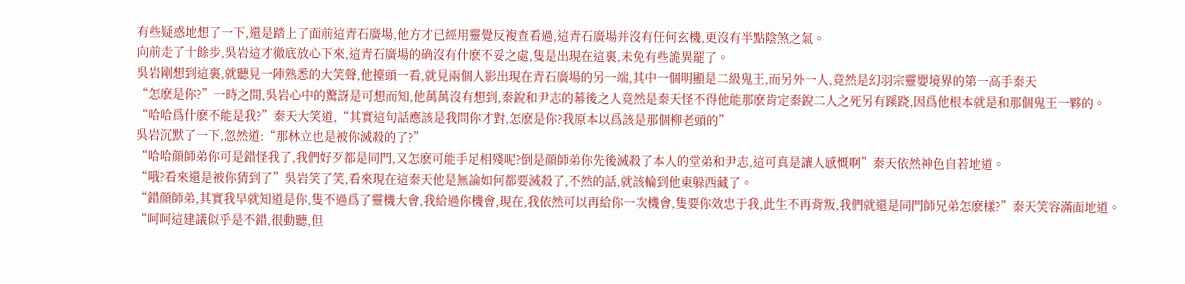有些疑惑地想了一下,還是踏上了面前這青石廣場,他方才已經用靈覺反複查看過,這青石廣場并沒有任何玄機,更沒有半點陰煞之氣。
向前走了十餘步,吳岩這才徹底放心下來,這青石廣場的确沒有什麽不妥之處,隻是出現在這裏,未免有些詭異罷了。
吳岩剛想到這裏,就聽見一陣熟悉的大笑聲,他擡頭一看,就見兩個人影出現在青石廣場的另一端,其中一個明顯是二級鬼王,而另外一人,竟然是幻羽宗靈嬰境界的第一高手秦天
“怎麽是你?”一時之間,吳岩心中的驚訝是可想而知,他萬萬沒有想到,秦銳和尹志的幕後之人竟然是秦天怪不得他能那麽肯定秦銳二人之死另有蹊跷,因爲他根本就是和那個鬼王一夥的。
“哈哈爲什麽不能是我?”秦天大笑道,“其實這句話應該是我問你才對,怎麽是你?我原本以爲該是那個柳老頭的”
吳岩沉默了一下,忽然道:“那林立也是被你滅殺的了?”
“哈哈顔師弟你可是錯怪我了,我們好歹都是同門,又怎麽可能手足相殘呢?倒是顔師弟你先後滅殺了本人的堂弟和尹志,這可真是讓人感慨啊”秦天依然神色自若地道。
“哦?看來還是被你猜到了”吳岩笑了笑,看來現在這秦天他是無論如何都要滅殺了,不然的話,就該輪到他東躲西藏了。
“錯顔師弟,其實我早就知道是你,隻不過爲了靈機大會,我給過你機會,現在,我依然可以再給你一次機會,隻要你效忠于我,此生不再背叛,我們就還是同門師兄弟怎麽樣?”秦天笑容滿面地道。
“呵呵這建議似乎是不錯,很動聽,但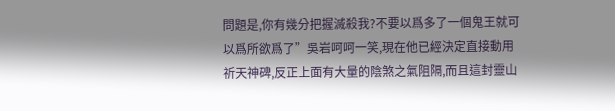問題是,你有幾分把握滅殺我?不要以爲多了一個鬼王就可以爲所欲爲了”吳岩呵呵一笑,現在他已經決定直接動用祈天神碑,反正上面有大量的陰煞之氣阻隔,而且這封靈山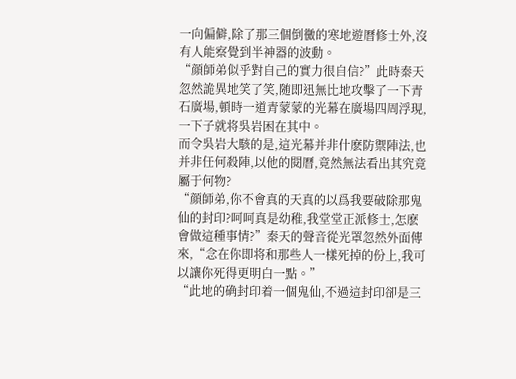一向偏僻,除了那三個倒黴的寒地遊曆修士外,沒有人能察覺到半神器的波動。
“顔師弟似乎對自己的實力很自信?”此時秦天忽然詭異地笑了笑,随即迅無比地攻擊了一下青石廣場,頓時一道青蒙蒙的光幕在廣場四周浮現,一下子就将吳岩困在其中。
而令吳岩大駭的是,這光幕并非什麽防禦陣法,也并非任何殺陣,以他的閱曆,竟然無法看出其究竟屬于何物?
“顔師弟,你不會真的天真的以爲我要破除那鬼仙的封印?呵呵真是幼稚,我堂堂正派修士,怎麽會做這種事情?”秦天的聲音從光罩忽然外面傳來,“念在你即将和那些人一樣死掉的份上,我可以讓你死得更明白一點。”
“此地的确封印着一個鬼仙,不過這封印卻是三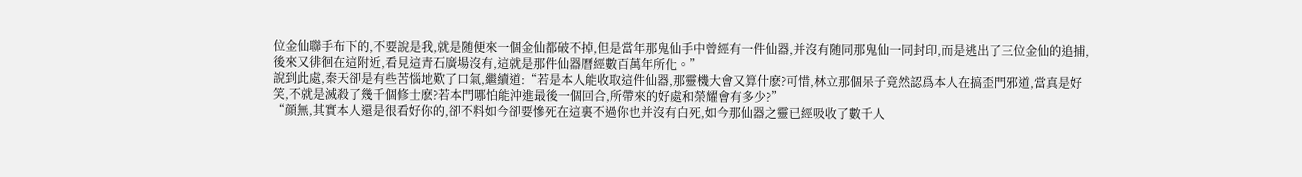位金仙聯手布下的,不要說是我,就是随便來一個金仙都破不掉,但是當年那鬼仙手中曾經有一件仙器,并沒有随同那鬼仙一同封印,而是逃出了三位金仙的追捕,後來又徘徊在這附近,看見這青石廣場沒有,這就是那件仙器曆經數百萬年所化。”
說到此處,秦天卻是有些苦惱地歎了口氣,繼續道:“若是本人能收取這件仙器,那靈機大會又算什麽?可惜,林立那個呆子竟然認爲本人在搞歪門邪道,當真是好笑,不就是滅殺了幾千個修士麽?若本門哪怕能沖進最後一個回合,所帶來的好處和榮耀會有多少?”
“顔無,其實本人還是很看好你的,卻不料如今卻要慘死在這裏不過你也并沒有白死,如今那仙器之靈已經吸收了數千人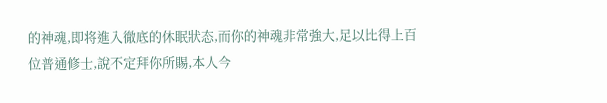的神魂,即将進入徹底的休眠狀态,而你的神魂非常強大,足以比得上百位普通修士,說不定拜你所賜,本人今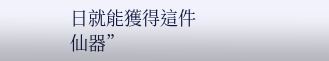日就能獲得這件仙器”